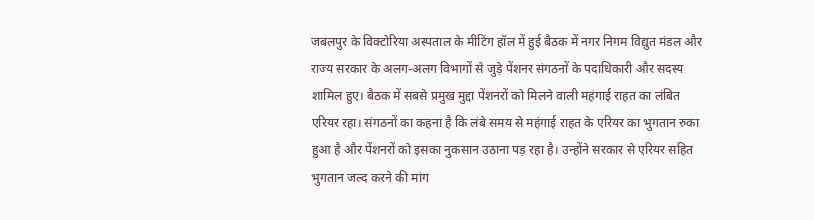जबलपुर के विक्टोरिया अस्पताल के मीटिंग हॉल में हुई बैठक में नगर निगम विद्युत मंडल और राज्य सरकार के अलग-अलग विभागों से जुड़े पेंशनर संगठनों के पदाधिकारी और सदस्य शामिल हुए। बैठक में सबसे प्रमुख मुद्दा पेंशनरों को मिलने वाली महंगाई राहत का लंबित एरियर रहा। संगठनों का कहना है कि लंबे समय से महंगाई राहत के एरियर का भुगतान रुका हुआ है और पेंशनरों को इसका नुकसान उठाना पड़ रहा है। उन्होंने सरकार से एरियर सहित भुगतान जल्द करने की मांग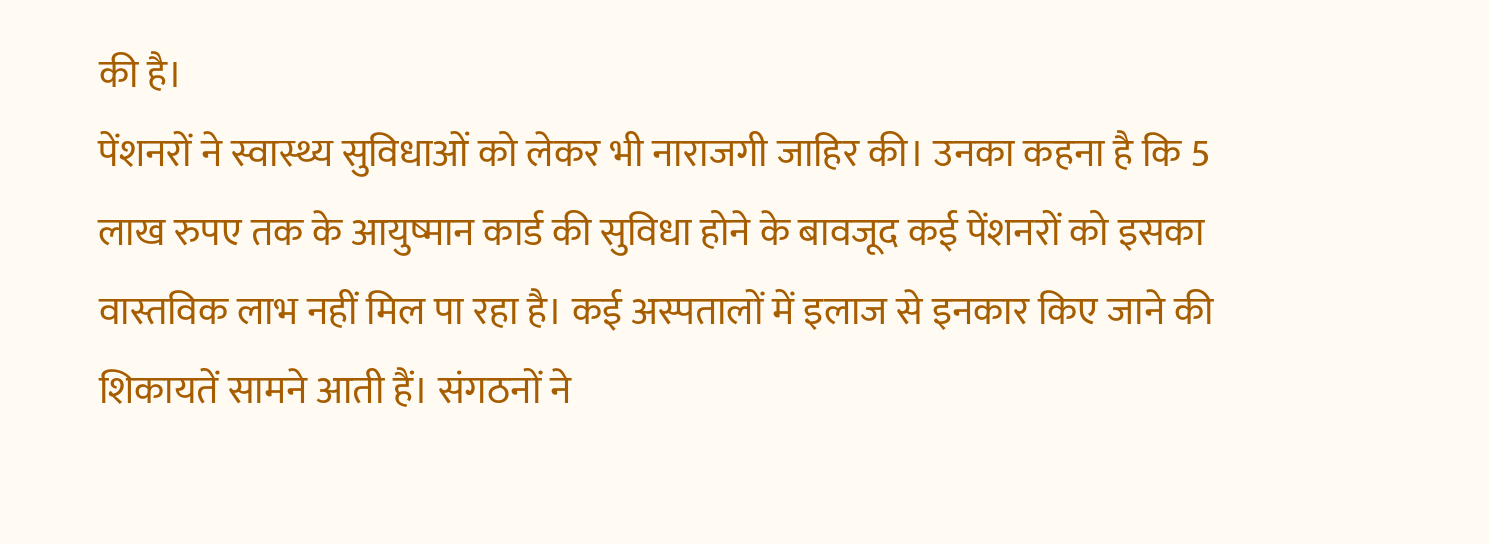की है।
पेंशनरों ने स्वास्थ्य सुविधाओं को लेकर भी नाराजगी जाहिर की। उनका कहना है कि 5 लाख रुपए तक के आयुष्मान कार्ड की सुविधा होने के बावजूद कई पेंशनरों को इसका वास्तविक लाभ नहीं मिल पा रहा है। कई अस्पतालों में इलाज से इनकार किए जाने की शिकायतें सामने आती हैं। संगठनों ने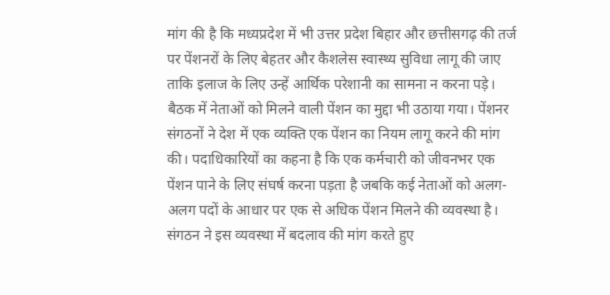मांग की है कि मध्यप्रदेश में भी उत्तर प्रदेश बिहार और छत्तीसगढ़ की तर्ज पर पेंशनरों के लिए बेहतर और कैशलेस स्वास्थ्य सुविधा लागू की जाए ताकि इलाज के लिए उन्हें आर्थिक परेशानी का सामना न करना पड़े।
बैठक में नेताओं को मिलने वाली पेंशन का मुद्दा भी उठाया गया। पेंशनर संगठनों ने देश में एक व्यक्ति एक पेंशन का नियम लागू करने की मांग की। पदाधिकारियों का कहना है कि एक कर्मचारी को जीवनभर एक पेंशन पाने के लिए संघर्ष करना पड़ता है जबकि कई नेताओं को अलग-अलग पदों के आधार पर एक से अधिक पेंशन मिलने की व्यवस्था है। संगठन ने इस व्यवस्था में बदलाव की मांग करते हुए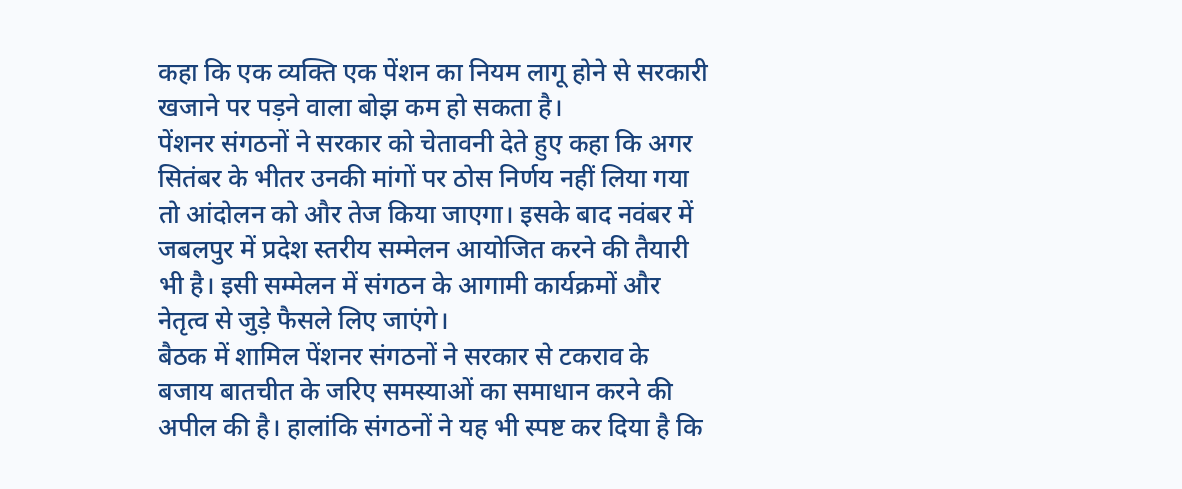कहा कि एक व्यक्ति एक पेंशन का नियम लागू होने से सरकारी खजाने पर पड़ने वाला बोझ कम हो सकता है।
पेंशनर संगठनों ने सरकार को चेतावनी देते हुए कहा कि अगर सितंबर के भीतर उनकी मांगों पर ठोस निर्णय नहीं लिया गया तो आंदोलन को और तेज किया जाएगा। इसके बाद नवंबर में जबलपुर में प्रदेश स्तरीय सम्मेलन आयोजित करने की तैयारी भी है। इसी सम्मेलन में संगठन के आगामी कार्यक्रमों और नेतृत्व से जुड़े फैसले लिए जाएंगे।
बैठक में शामिल पेंशनर संगठनों ने सरकार से टकराव के बजाय बातचीत के जरिए समस्याओं का समाधान करने की अपील की है। हालांकि संगठनों ने यह भी स्पष्ट कर दिया है कि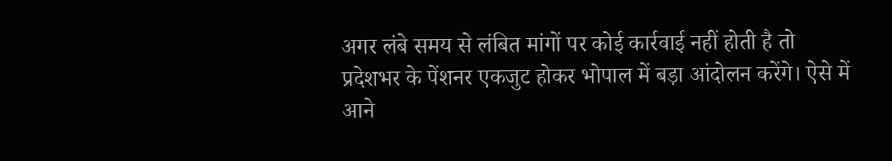अगर लंबे समय से लंबित मांगों पर कोई कार्रवाई नहीं होती है तो प्रदेशभर के पेंशनर एकजुट होकर भोपाल में बड़ा आंदोलन करेंगे। ऐसे में आने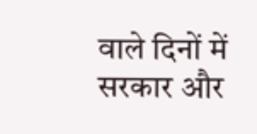वाले दिनों में सरकार और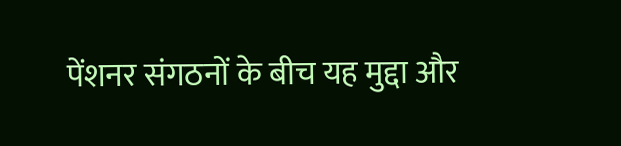पेंशनर संगठनों के बीच यह मुद्दा और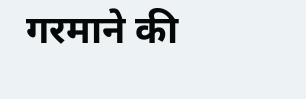गरमाने की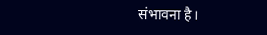संभावना है।